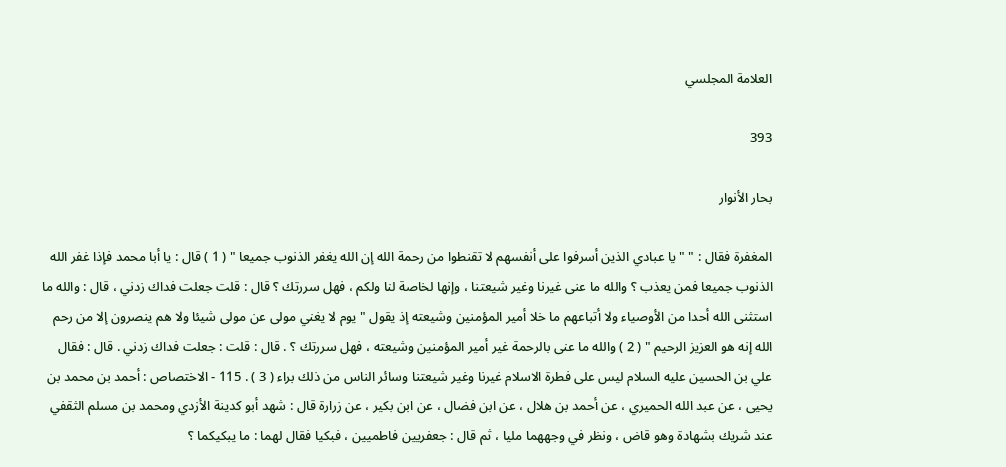العلامة المجلسي

393

بحار الأنوار

المغفرة فقال : " " يا عبادي الذين أسرفوا على أنفسهم لا تقنطوا من رحمة الله إن الله يغفر الذنوب جميعا " ( 1 ) قال : يا أبا محمد فإذا غفر الله الذنوب جميعا فمن يعذب ؟ والله ما عنى غيرنا وغير شيعتنا ، وإنها لخاصة لنا ولكم ، فهل سررتك ؟ قال : قلت جعلت فداك زدني ، قال : والله ما استثنى الله أحدا من الأوصياء ولا أتباعهم ما خلا أمير المؤمنين وشيعته إذ يقول " يوم لا يغني مولى عن مولى شيئا ولا هم ينصرون إلا من رحم الله إنه هو العزيز الرحيم " ( 2 ) والله ما عنى بالرحمة غير أمير المؤمنين وشيعته ، فهل سررتك ؟ . قال : قلت : جعلت فداك زدني . قال : فقال علي بن الحسين عليه السلام ليس على فطرة الاسلام غيرنا وغير شيعتنا وسائر الناس من ذلك براء ( 3 ) . 115 - الاختصاص : أحمد بن محمد بن يحيى ، عن عبد الله الحميري ، عن أحمد بن هلال ، عن ابن فضال ، عن ابن بكير ، عن زرارة قال : شهد أبو كدينة الأزدي ومحمد بن مسلم الثقفي عند شريك بشهادة وهو قاض ، ونظر في وجههما مليا ، ثم قال : جعفريين فاطميين ، فبكيا فقال لهما : ما يبكيكما ؟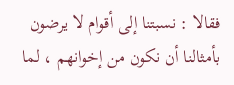فقالا : نسبتنا إلى أقوام لا يرضون بأمثالنا أن نكون من إخوانهم ، لما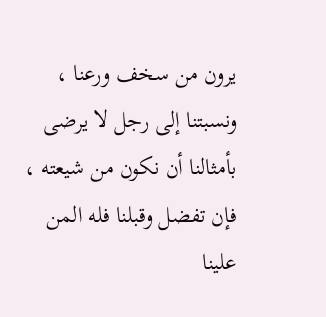يرون من سخف ورعنا ، ونسبتنا إلى رجل لا يرضى بأمثالنا أن نكون من شيعته ، فإن تفضل وقبلنا فله المن علينا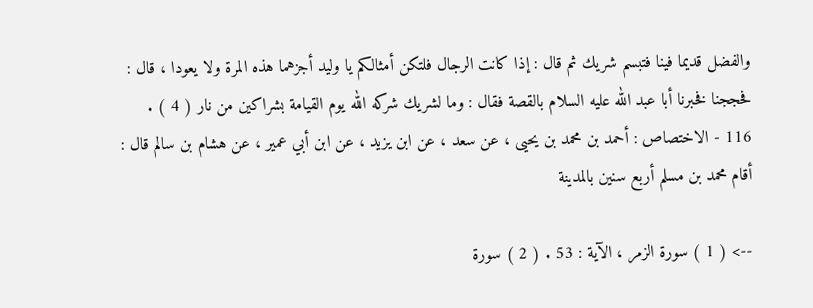والفضل قديما فينا فتبسم شريك ثم قال : إذا كانت الرجال فلتكن أمثالكم يا وليد أجزهما هذه المرة ولا يعودا ، قال : فحججنا فخبرنا أبا عبد الله عليه السلام بالقصة فقال : وما لشريك شركه الله يوم القيامة بشراكين من نار ( 4 ) . 116 - الاختصاص : أحمد بن محمد بن يحيى ، عن سعد ، عن ابن يزيد ، عن ابن أبي عمير ، عن هشام بن سالم قال : أقام محمد بن مسلم أربع سنين بالمدينة

--> ( 1 ) سورة الزمر ، الآية : 53 . ( 2 ) سورة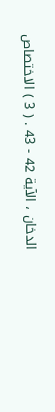الدخان ، الآية 42 - 43 . ( 3 ) الاختصاص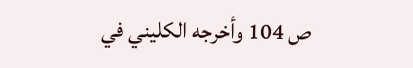ص 104 وأخرجه الكليني في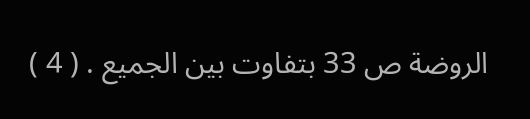الروضة ص 33 بتفاوت بين الجميع . ( 4 )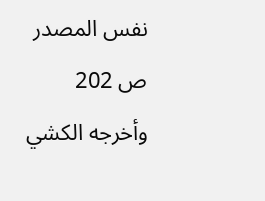نفس المصدر ص 202 وأخرجه الكشي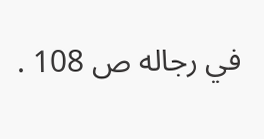في رجاله ص 108 .